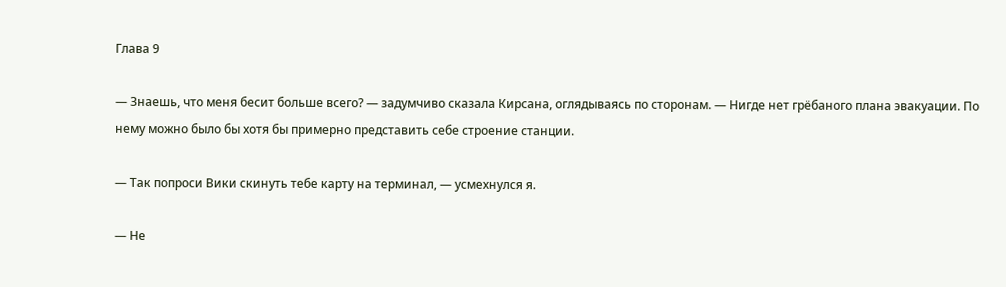Глава 9

— Знаешь, что меня бесит больше всего? — задумчиво сказала Кирсана, оглядываясь по сторонам. — Нигде нет грёбаного плана эвакуации. По нему можно было бы хотя бы примерно представить себе строение станции.

— Так попроси Вики скинуть тебе карту на терминал, — усмехнулся я.

— Не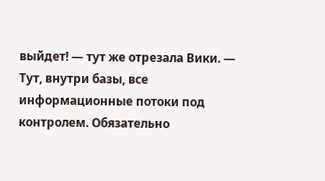выйдет! — тут же отрезала Вики. — Тут, внутри базы, все информационные потоки под контролем. Обязательно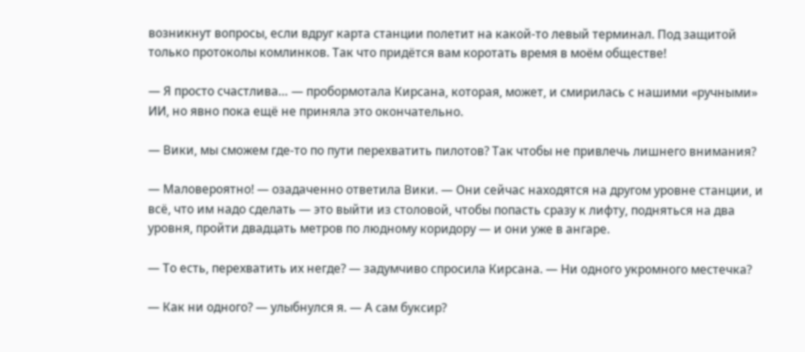возникнут вопросы, если вдруг карта станции полетит на какой-то левый терминал. Под защитой только протоколы комлинков. Так что придётся вам коротать время в моём обществе!

— Я просто счастлива… — пробормотала Кирсана, которая, может, и смирилась с нашими «ручными» ИИ, но явно пока ещё не приняла это окончательно.

— Вики, мы сможем где-то по пути перехватить пилотов? Так чтобы не привлечь лишнего внимания?

— Маловероятно! — озадаченно ответила Вики. — Они сейчас находятся на другом уровне станции, и всё, что им надо сделать — это выйти из столовой, чтобы попасть сразу к лифту, подняться на два уровня, пройти двадцать метров по людному коридору — и они уже в ангаре.

— То есть, перехватить их негде? — задумчиво спросила Кирсана. — Ни одного укромного местечка?

— Как ни одного? — улыбнулся я. — А сам буксир?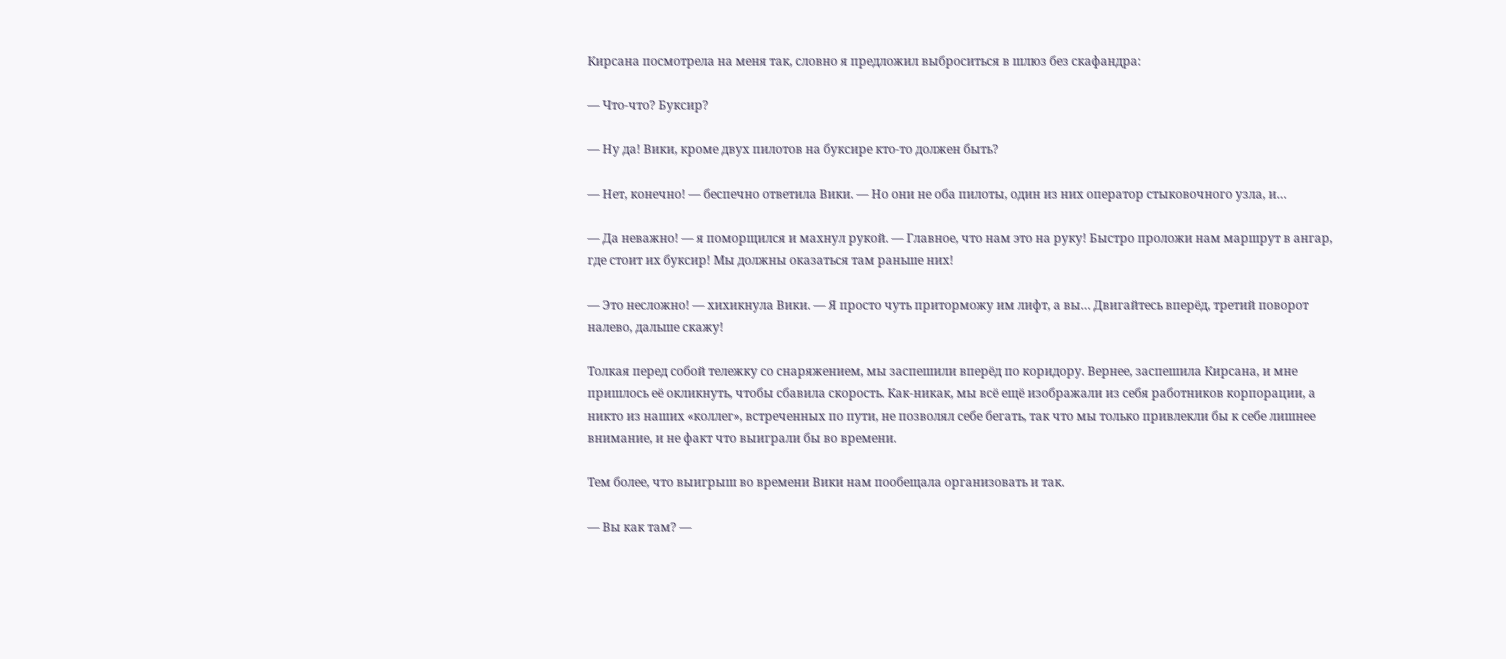Кирсана посмотрела на меня так, словно я предложил выброситься в шлюз без скафандра:

— Что-что? Буксир?

— Ну да! Вики, кроме двух пилотов на буксире кто-то должен быть?

— Нет, конечно! — беспечно ответила Вики. — Но они не оба пилоты, один из них оператор стыковочного узла, и…

— Да неважно! — я поморщился и махнул рукой. — Главное, что нам это на руку! Быстро проложи нам маршрут в ангар, где стоит их буксир! Мы должны оказаться там раньше них!

— Это несложно! — хихикнула Вики. — Я просто чуть приторможу им лифт, а вы… Двигайтесь вперёд, третий поворот налево, дальше скажу!

Толкая перед собой тележку со снаряжением, мы заспешили вперёд по коридору. Вернее, заспешила Кирсана, и мне пришлось её окликнуть, чтобы сбавила скорость. Как-никак, мы всё ещё изображали из себя работников корпорации, а никто из наших «коллег», встреченных по пути, не позволял себе бегать, так что мы только привлекли бы к себе лишнее внимание, и не факт что выиграли бы во времени.

Тем более, что выигрыш во времени Вики нам пообещала организовать и так.

— Вы как там? —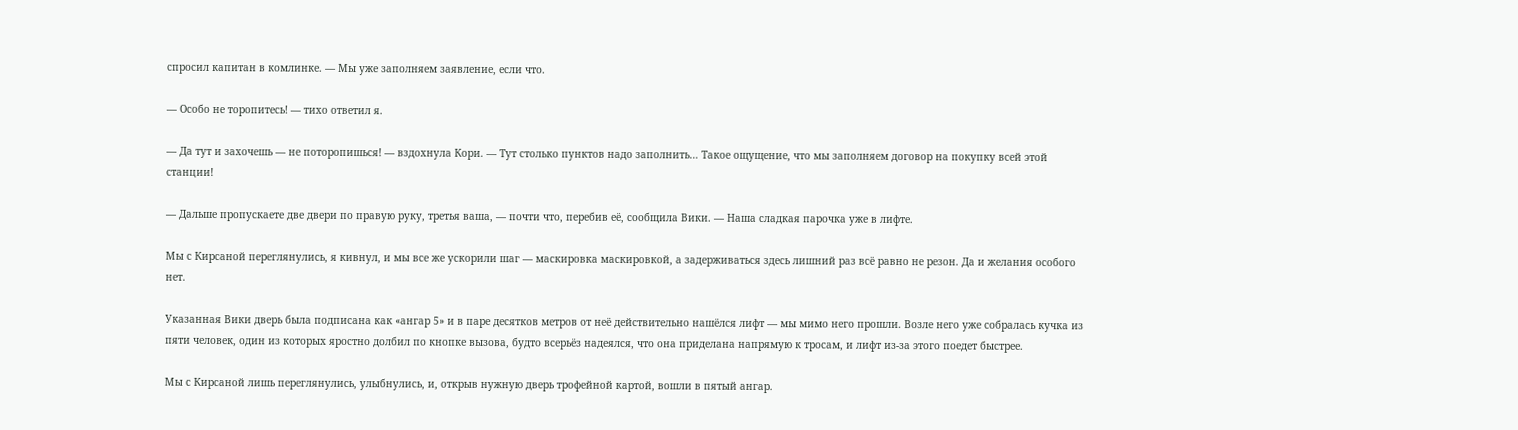спросил капитан в комлинке. — Мы уже заполняем заявление, если что.

— Особо не торопитесь! — тихо ответил я.

— Да тут и захочешь — не поторопишься! — вздохнула Кори. — Тут столько пунктов надо заполнить… Такое ощущение, что мы заполняем договор на покупку всей этой станции!

— Дальше пропускаете две двери по правую руку, третья ваша, — почти что, перебив её, сообщила Вики. — Наша сладкая парочка уже в лифте.

Мы с Кирсаной переглянулись, я кивнул, и мы все же ускорили шаг — маскировка маскировкой, а задерживаться здесь лишний раз всё равно не резон. Да и желания особого нет.

Указанная Вики дверь была подписана как «ангар 5» и в паре десятков метров от неё действительно нашёлся лифт — мы мимо него прошли. Возле него уже собралась кучка из пяти человек, один из которых яростно долбил по кнопке вызова, будто всерьёз надеялся, что она приделана напрямую к тросам, и лифт из-за этого поедет быстрее.

Мы с Кирсаной лишь переглянулись, улыбнулись, и, открыв нужную дверь трофейной картой, вошли в пятый ангар.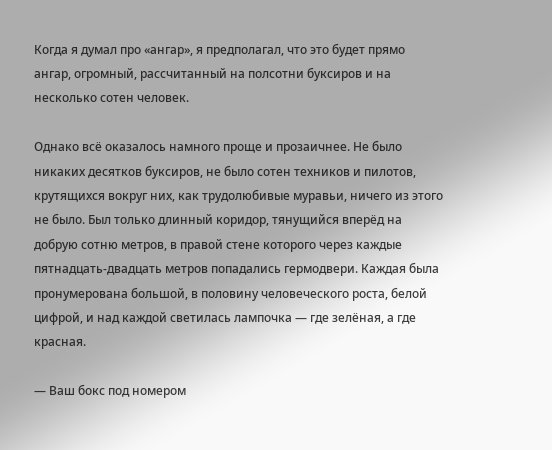Когда я думал про «ангар», я предполагал, что это будет прямо ангар, огромный, рассчитанный на полсотни буксиров и на несколько сотен человек.

Однако всё оказалось намного проще и прозаичнее. Не было никаких десятков буксиров, не было сотен техников и пилотов, крутящихся вокруг них, как трудолюбивые муравьи, ничего из этого не было. Был только длинный коридор, тянущийся вперёд на добрую сотню метров, в правой стене которого через каждые пятнадцать-двадцать метров попадались гермодвери. Каждая была пронумерована большой, в половину человеческого роста, белой цифрой, и над каждой светилась лампочка — где зелёная, а где красная.

— Ваш бокс под номером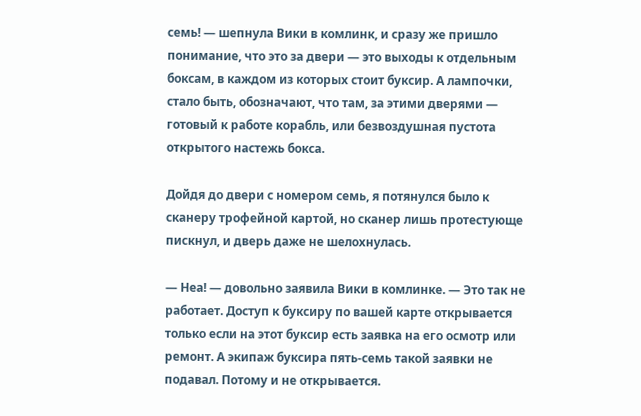семь! — шепнула Вики в комлинк, и сразу же пришло понимание, что это за двери — это выходы к отдельным боксам, в каждом из которых стоит буксир. А лампочки, стало быть, обозначают, что там, за этими дверями — готовый к работе корабль, или безвоздушная пустота открытого настежь бокса.

Дойдя до двери с номером семь, я потянулся было к сканеру трофейной картой, но сканер лишь протестующе пискнул, и дверь даже не шелохнулась.

— Неа! — довольно заявила Вики в комлинке. — Это так не работает. Доступ к буксиру по вашей карте открывается только если на этот буксир есть заявка на его осмотр или ремонт. А экипаж буксира пять-семь такой заявки не подавал. Потому и не открывается.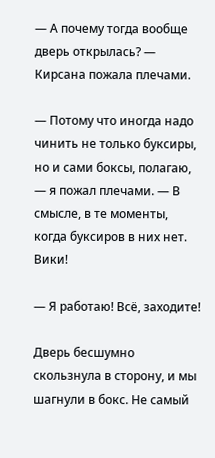— А почему тогда вообще дверь открылась? — Кирсана пожала плечами.

— Потому что иногда надо чинить не только буксиры, но и сами боксы, полагаю, — я пожал плечами. — В смысле, в те моменты, когда буксиров в них нет. Вики!

— Я работаю! Всё, заходите!

Дверь бесшумно скользнула в сторону, и мы шагнули в бокс. Не самый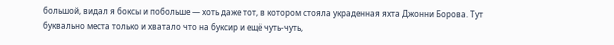большой, видал я боксы и побольше — хоть даже тот, в котором стояла украденная яхта Джонни Борова. Тут буквально места только и хватало что на буксир и ещё чуть-чуть,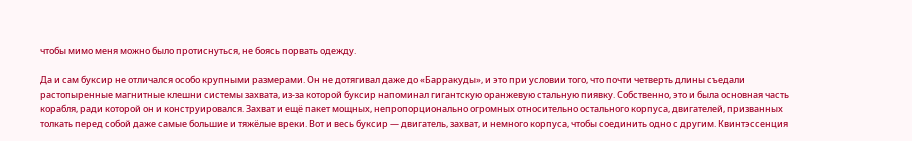чтобы мимо меня можно было протиснуться, не боясь порвать одежду.

Да и сам буксир не отличался особо крупными размерами. Он не дотягивал даже до «Барракуды», и это при условии того, что почти четверть длины съедали растопыренные магнитные клешни системы захвата, из-за которой буксир напоминал гигантскую оранжевую стальную пиявку. Собственно, это и была основная часть корабля, ради которой он и конструировался. Захват и ещё пакет мощных, непропорционально огромных относительно остального корпуса, двигателей, призванных толкать перед собой даже самые большие и тяжёлые вреки. Вот и весь буксир — двигатель, захват, и немного корпуса, чтобы соединить одно с другим. Квинтэссенция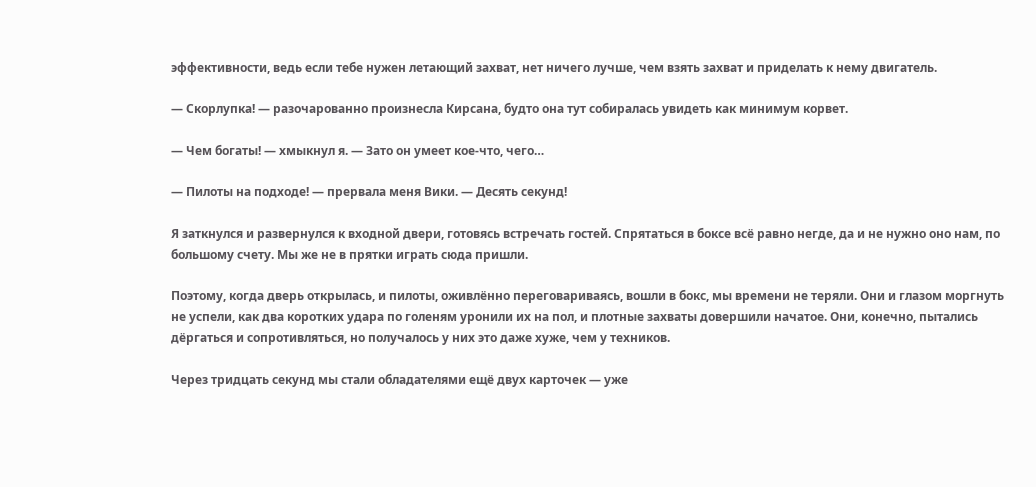эффективности, ведь если тебе нужен летающий захват, нет ничего лучше, чем взять захват и приделать к нему двигатель.

— Скорлупка! — разочарованно произнесла Кирсана, будто она тут собиралась увидеть как минимум корвет.

— Чем богаты! — хмыкнул я. — Зато он умеет кое-что, чего…

— Пилоты на подходе! — прервала меня Вики. — Десять секунд!

Я заткнулся и развернулся к входной двери, готовясь встречать гостей. Спрятаться в боксе всё равно негде, да и не нужно оно нам, по большому счету. Мы же не в прятки играть сюда пришли.

Поэтому, когда дверь открылась, и пилоты, оживлённо переговариваясь, вошли в бокс, мы времени не теряли. Они и глазом моргнуть не успели, как два коротких удара по голеням уронили их на пол, и плотные захваты довершили начатое. Они, конечно, пытались дёргаться и сопротивляться, но получалось у них это даже хуже, чем у техников.

Через тридцать секунд мы стали обладателями ещё двух карточек — уже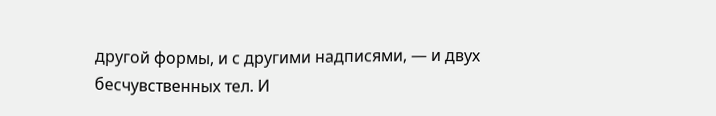другой формы, и с другими надписями, — и двух бесчувственных тел. И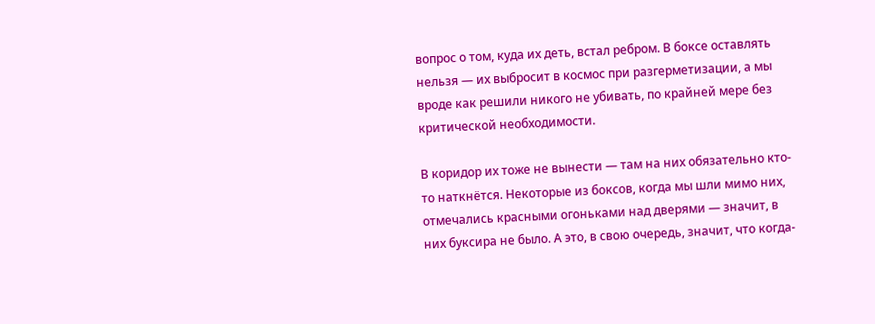вопрос о том, куда их деть, встал ребром. В боксе оставлять нельзя — их выбросит в космос при разгерметизации, а мы вроде как решили никого не убивать, по крайней мере без критической необходимости.

В коридор их тоже не вынести — там на них обязательно кто-то наткнётся. Некоторые из боксов, когда мы шли мимо них, отмечались красными огоньками над дверями — значит, в них буксира не было. А это, в свою очередь, значит, что когда-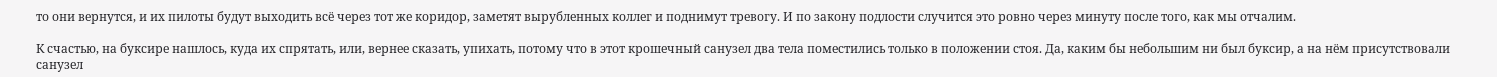то они вернутся, и их пилоты будут выходить всё через тот же коридор, заметят вырубленных коллег и поднимут тревогу. И по закону подлости случится это ровно через минуту после того, как мы отчалим.

К счастью, на буксире нашлось, куда их спрятать, или, вернее сказать, упихать, потому что в этот крошечный санузел два тела поместились только в положении стоя. Да, каким бы небольшим ни был буксир, а на нём присутствовали санузел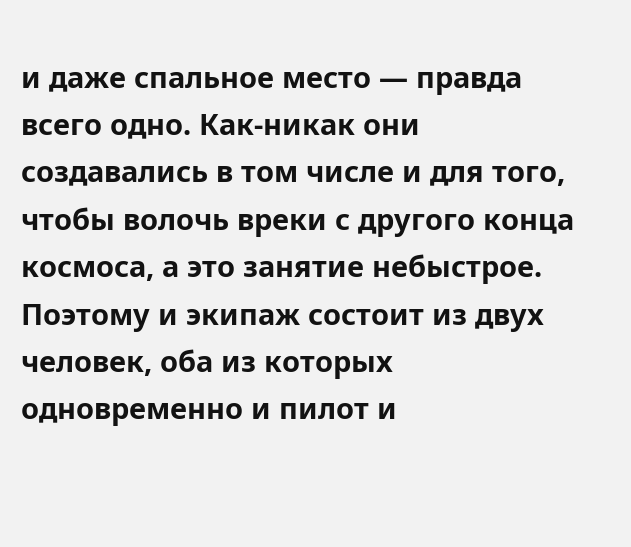и даже спальное место — правда всего одно. Как-никак они создавались в том числе и для того, чтобы волочь вреки с другого конца космоса, а это занятие небыстрое. Поэтому и экипаж состоит из двух человек, оба из которых одновременно и пилот и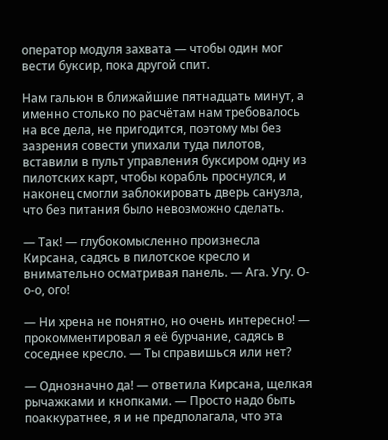оператор модуля захвата — чтобы один мог вести буксир, пока другой спит.

Нам гальюн в ближайшие пятнадцать минут, а именно столько по расчётам нам требовалось на все дела, не пригодится, поэтому мы без зазрения совести упихали туда пилотов, вставили в пульт управления буксиром одну из пилотских карт, чтобы корабль проснулся, и наконец смогли заблокировать дверь санузла, что без питания было невозможно сделать.

— Так! — глубокомысленно произнесла Кирсана, садясь в пилотское кресло и внимательно осматривая панель. — Ага. Угу. О-о-о, ого!

— Ни хрена не понятно, но очень интересно! — прокомментировал я её бурчание, садясь в соседнее кресло. — Ты справишься или нет?

— Однозначно да! — ответила Кирсана, щелкая рычажками и кнопками. — Просто надо быть поаккуратнее, я и не предполагала, что эта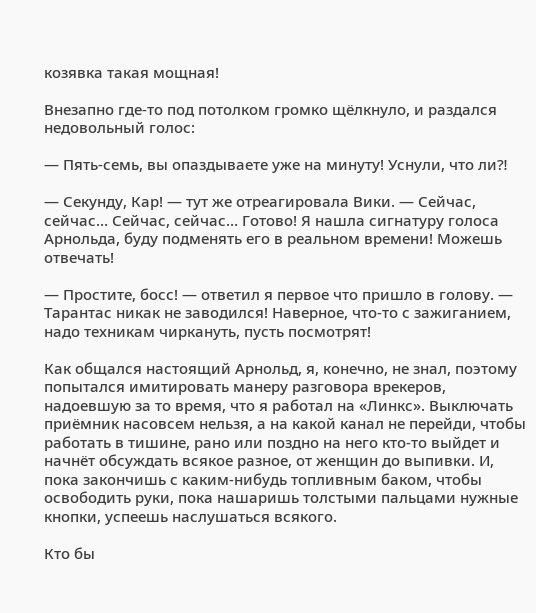козявка такая мощная!

Внезапно где-то под потолком громко щёлкнуло, и раздался недовольный голос:

— Пять-семь, вы опаздываете уже на минуту! Уснули, что ли⁈

— Секунду, Кар! — тут же отреагировала Вики. — Сейчас, сейчас… Сейчас, сейчас… Готово! Я нашла сигнатуру голоса Арнольда, буду подменять его в реальном времени! Можешь отвечать!

— Простите, босс! — ответил я первое что пришло в голову. — Тарантас никак не заводился! Наверное, что-то с зажиганием, надо техникам чиркануть, пусть посмотрят!

Как общался настоящий Арнольд, я, конечно, не знал, поэтому попытался имитировать манеру разговора врекеров, надоевшую за то время, что я работал на «Линкс». Выключать приёмник насовсем нельзя, а на какой канал не перейди, чтобы работать в тишине, рано или поздно на него кто-то выйдет и начнёт обсуждать всякое разное, от женщин до выпивки. И, пока закончишь с каким-нибудь топливным баком, чтобы освободить руки, пока нашаришь толстыми пальцами нужные кнопки, успеешь наслушаться всякого.

Кто бы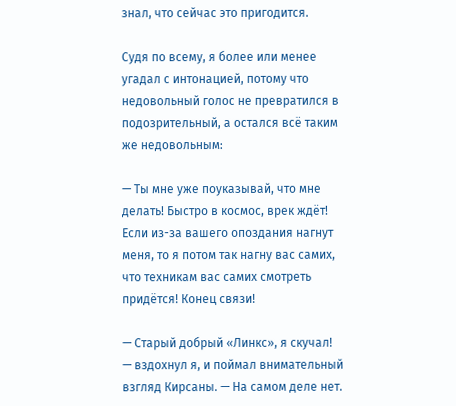знал, что сейчас это пригодится.

Судя по всему, я более или менее угадал с интонацией, потому что недовольный голос не превратился в подозрительный, а остался всё таким же недовольным:

— Ты мне уже поуказывай, что мне делать! Быстро в космос, врек ждёт! Если из-за вашего опоздания нагнут меня, то я потом так нагну вас самих, что техникам вас самих смотреть придётся! Конец связи!

— Старый добрый «Линкс», я скучал! — вздохнул я, и поймал внимательный взгляд Кирсаны. — На самом деле нет.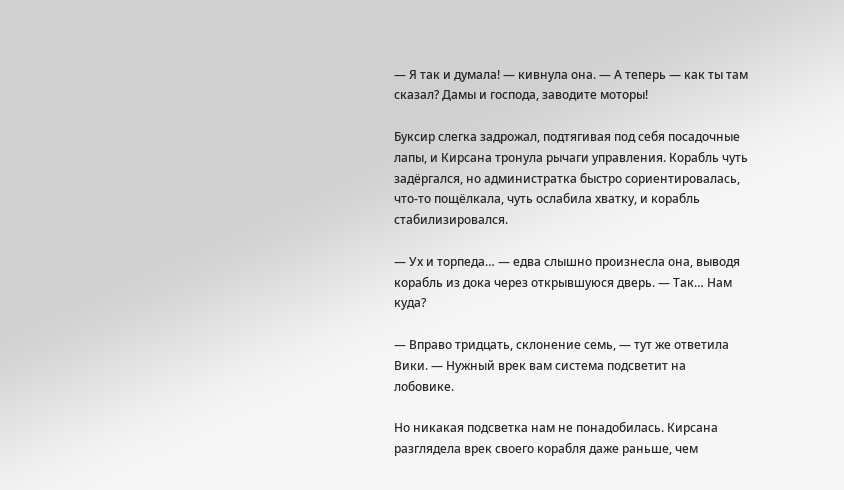— Я так и думала! — кивнула она. — А теперь — как ты там сказал? Дамы и господа, заводите моторы!

Буксир слегка задрожал, подтягивая под себя посадочные лапы, и Кирсана тронула рычаги управления. Корабль чуть задёргался, но администратка быстро сориентировалась, что-то пощёлкала, чуть ослабила хватку, и корабль стабилизировался.

— Ух и торпеда… — едва слышно произнесла она, выводя корабль из дока через открывшуюся дверь. — Так… Нам куда?

— Вправо тридцать, склонение семь, — тут же ответила Вики. — Нужный врек вам система подсветит на лобовике.

Но никакая подсветка нам не понадобилась. Кирсана разглядела врек своего корабля даже раньше, чем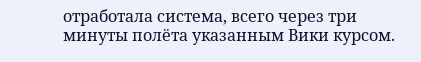отработала система, всего через три минуты полёта указанным Вики курсом.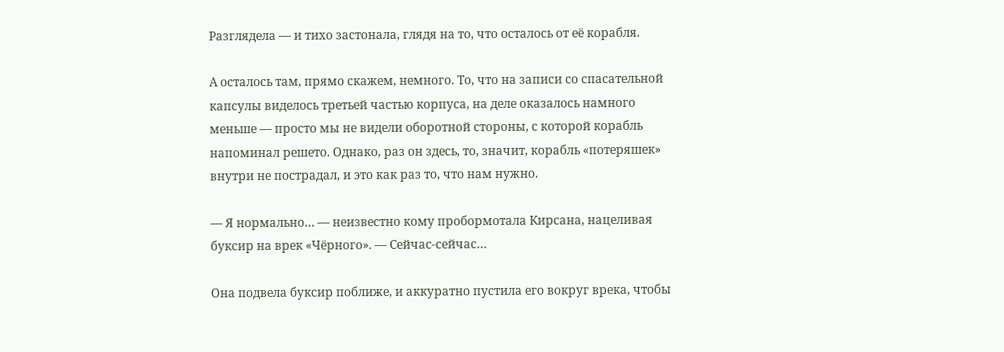Разглядела — и тихо застонала, глядя на то, что осталось от её корабля.

А осталось там, прямо скажем, немного. То, что на записи со спасательной капсулы виделось третьей частью корпуса, на деле оказалось намного меньше — просто мы не видели оборотной стороны, с которой корабль напоминал решето. Однако, раз он здесь, то, значит, корабль «потеряшек» внутри не пострадал, и это как раз то, что нам нужно.

— Я нормально… — неизвестно кому пробормотала Кирсана, нацеливая буксир на врек «Чёрного». — Сейчас-сейчас…

Она подвела буксир поближе, и аккуратно пустила его вокруг врека, чтобы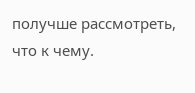получше рассмотреть, что к чему.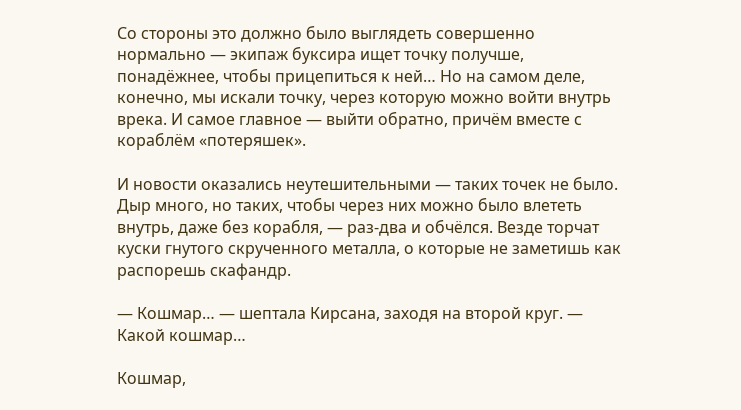Со стороны это должно было выглядеть совершенно нормально — экипаж буксира ищет точку получше, понадёжнее, чтобы прицепиться к ней… Но на самом деле, конечно, мы искали точку, через которую можно войти внутрь врека. И самое главное — выйти обратно, причём вместе с кораблём «потеряшек».

И новости оказались неутешительными — таких точек не было. Дыр много, но таких, чтобы через них можно было влететь внутрь, даже без корабля, — раз-два и обчёлся. Везде торчат куски гнутого скрученного металла, о которые не заметишь как распорешь скафандр.

— Кошмар… — шептала Кирсана, заходя на второй круг. — Какой кошмар…

Кошмар,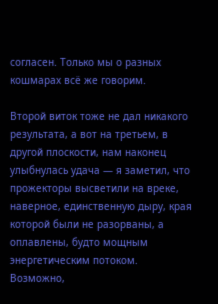согласен. Только мы о разных кошмарах всё же говорим.

Второй виток тоже не дал никакого результата, а вот на третьем, в другой плоскости, нам наконец улыбнулась удача — я заметил, что прожекторы высветили на вреке, наверное, единственную дыру, края которой были не разорваны, а оплавлены, будто мощным энергетическим потоком. Возможно,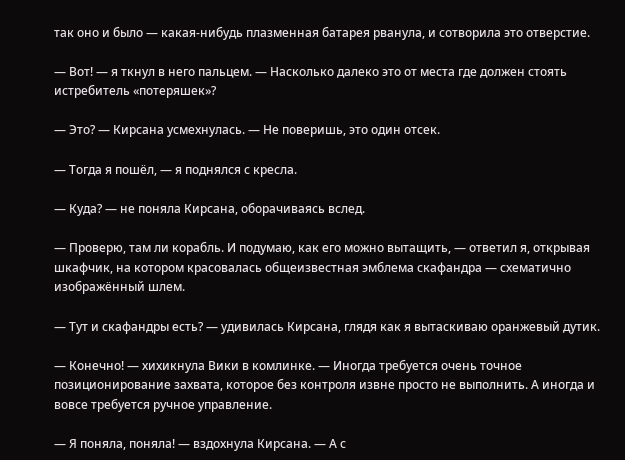так оно и было — какая-нибудь плазменная батарея рванула, и сотворила это отверстие.

— Вот! — я ткнул в него пальцем. — Насколько далеко это от места где должен стоять истребитель «потеряшек»?

— Это? — Кирсана усмехнулась. — Не поверишь, это один отсек.

— Тогда я пошёл, — я поднялся с кресла.

— Куда? — не поняла Кирсана, оборачиваясь вслед.

— Проверю, там ли корабль. И подумаю, как его можно вытащить, — ответил я, открывая шкафчик, на котором красовалась общеизвестная эмблема скафандра — схематично изображённый шлем.

— Тут и скафандры есть? — удивилась Кирсана, глядя как я вытаскиваю оранжевый дутик.

— Конечно! — хихикнула Вики в комлинке. — Иногда требуется очень точное позиционирование захвата, которое без контроля извне просто не выполнить. А иногда и вовсе требуется ручное управление.

— Я поняла, поняла! — вздохнула Кирсана. — А с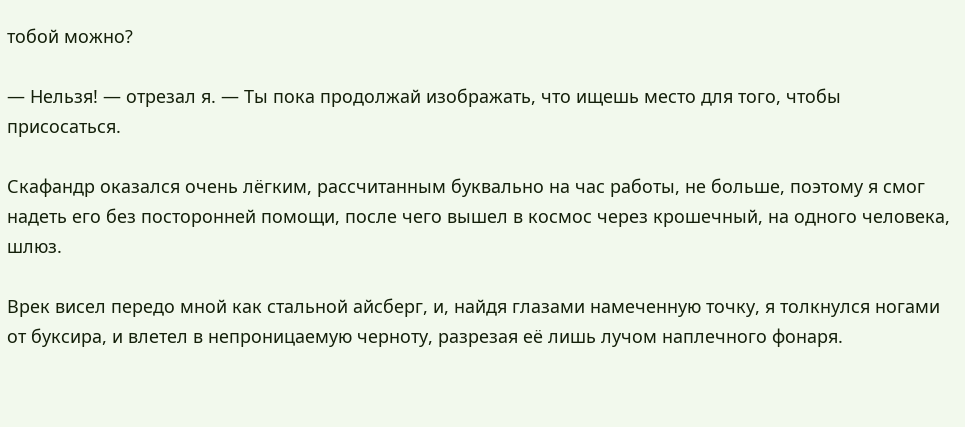тобой можно?

— Нельзя! — отрезал я. — Ты пока продолжай изображать, что ищешь место для того, чтобы присосаться.

Скафандр оказался очень лёгким, рассчитанным буквально на час работы, не больше, поэтому я смог надеть его без посторонней помощи, после чего вышел в космос через крошечный, на одного человека, шлюз.

Врек висел передо мной как стальной айсберг, и, найдя глазами намеченную точку, я толкнулся ногами от буксира, и влетел в непроницаемую черноту, разрезая её лишь лучом наплечного фонаря.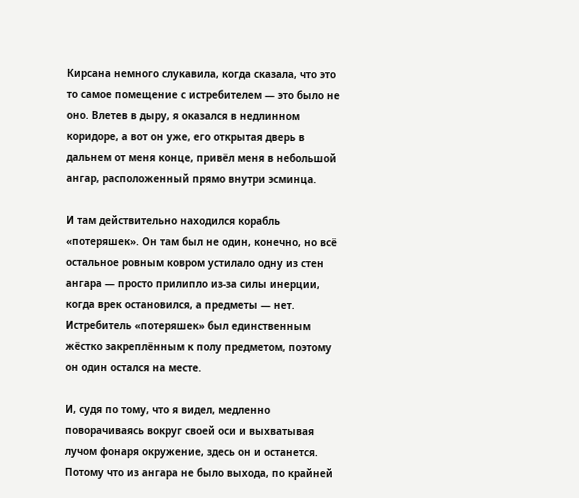Кирсана немного слукавила, когда сказала, что это то самое помещение с истребителем — это было не оно. Влетев в дыру, я оказался в недлинном коридоре, а вот он уже, его открытая дверь в дальнем от меня конце, привёл меня в небольшой ангар, расположенный прямо внутри эсминца.

И там действительно находился корабль «потеряшек». Он там был не один, конечно, но всё остальное ровным ковром устилало одну из стен ангара — просто прилипло из-за силы инерции, когда врек остановился, а предметы — нет. Истребитель «потеряшек» был единственным жёстко закреплённым к полу предметом, поэтому он один остался на месте.

И, судя по тому, что я видел, медленно поворачиваясь вокруг своей оси и выхватывая лучом фонаря окружение, здесь он и останется. Потому что из ангара не было выхода, по крайней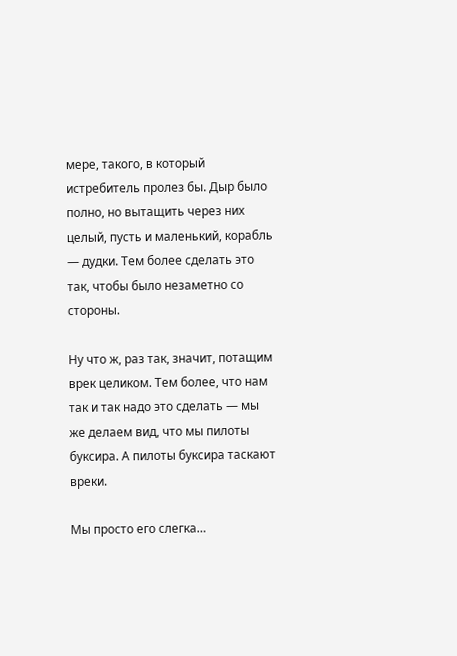мере, такого, в который истребитель пролез бы. Дыр было полно, но вытащить через них целый, пусть и маленький, корабль — дудки. Тем более сделать это так, чтобы было незаметно со стороны.

Ну что ж, раз так, значит, потащим врек целиком. Тем более, что нам так и так надо это сделать — мы же делаем вид, что мы пилоты буксира. А пилоты буксира таскают вреки.

Мы просто его слегка…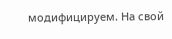модифицируем. На свой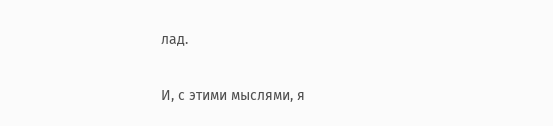лад.

И, с этими мыслями, я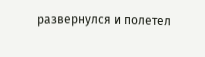развернулся и полетел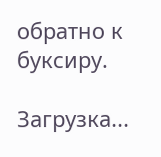обратно к буксиру.

Загрузка...